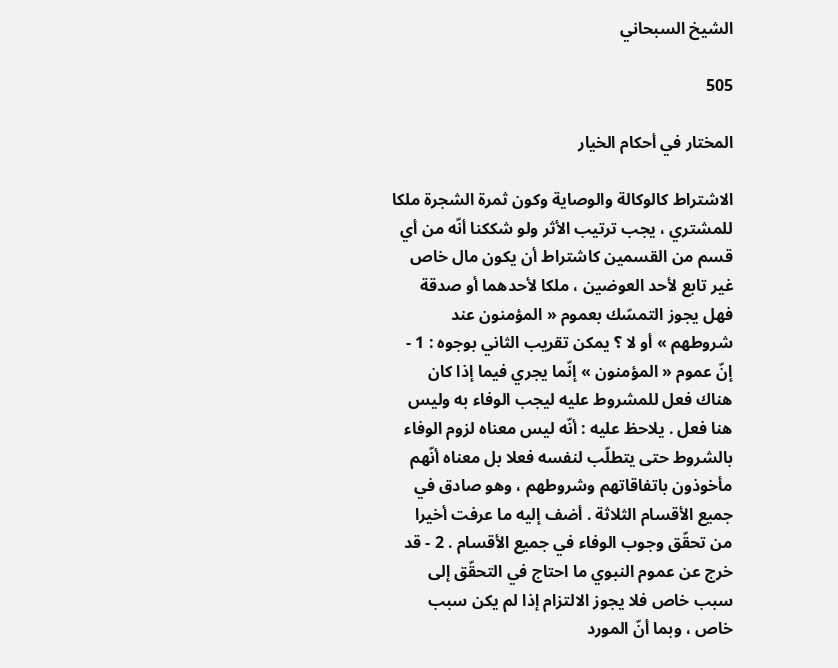الشيخ السبحاني

505

المختار في أحكام الخيار

الاشتراط كالوكالة والوصاية وكون ثمرة الشجرة ملكا للمشتري ، يجب ترتيب الأثر ولو شككنا أنّه من أي قسم من القسمين كاشتراط أن يكون مال خاص غير تابع لأحد العوضين ، ملكا لأحدهما أو صدقة فهل يجوز التمسّك بعموم « المؤمنون عند شروطهم » أو لا ؟ يمكن تقريب الثاني بوجوه : 1 - إنّ عموم « المؤمنون » إنّما يجري فيما إذا كان هناك فعل للمشروط عليه ليجب الوفاء به وليس هنا فعل . يلاحظ عليه : أنّه ليس معناه لزوم الوفاء بالشروط حتى يتطلّب لنفسه فعلا بل معناه أنّهم مأخوذون باتفاقاتهم وشروطهم ، وهو صادق في جميع الأقسام الثلاثة . أضف إليه ما عرفت أخيرا من تحقّق وجوب الوفاء في جميع الأقسام . 2 - قد خرج عن عموم النبوي ما احتاج في التحقّق إلى سبب خاص فلا يجوز الالتزام إذا لم يكن سبب خاص ، وبما أنّ المورد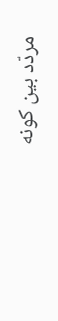مردّد بين كونه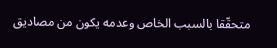متحقّقا بالسبب الخاص وعدمه يكون من مصاديق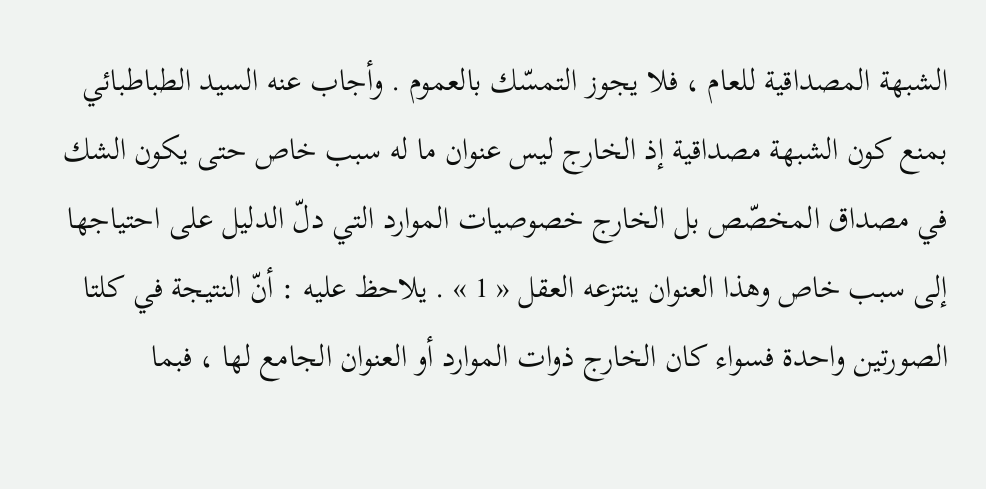الشبهة المصداقية للعام ، فلا يجوز التمسّك بالعموم . وأجاب عنه السيد الطباطبائي بمنع كون الشبهة مصداقية إذ الخارج ليس عنوان ما له سبب خاص حتى يكون الشك في مصداق المخصّص بل الخارج خصوصيات الموارد التي دلّ الدليل على احتياجها إلى سبب خاص وهذا العنوان ينتزعه العقل « 1 » . يلاحظ عليه : أنّ النتيجة في كلتا الصورتين واحدة فسواء كان الخارج ذوات الموارد أو العنوان الجامع لها ، فبما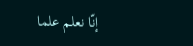إنّا نعلم علما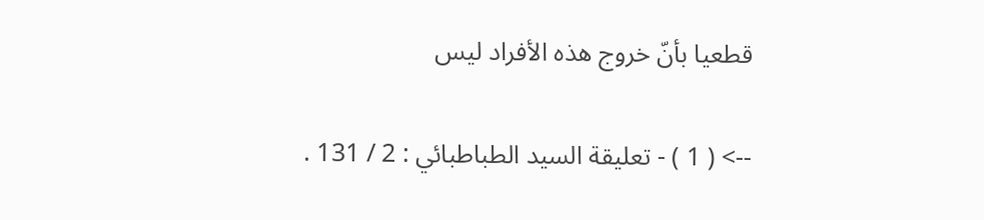قطعيا بأنّ خروج هذه الأفراد ليس

--> ( 1 ) - تعليقة السيد الطباطبائي : 2 / 131 .